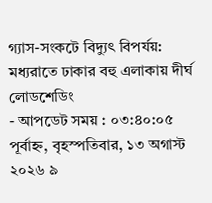গ্যাস-সংকটে বিদ্যুৎ বিপর্যয়: মধ্যরাতে ঢাকার বহু এলাকায় দীর্ঘ লোডশেডিং
- আপডেট সময় : ০৩:৪০:০৫ পূর্বাহ্ন, বৃহস্পতিবার, ১৩ অগাস্ট ২০২৬ ৯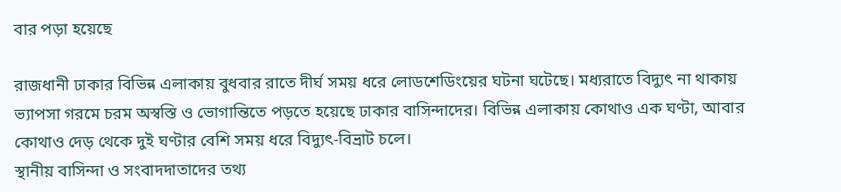বার পড়া হয়েছে

রাজধানী ঢাকার বিভিন্ন এলাকায় বুধবার রাতে দীর্ঘ সময় ধরে লোডশেডিংয়ের ঘটনা ঘটেছে। মধ্যরাতে বিদ্যুৎ না থাকায় ভ্যাপসা গরমে চরম অস্বস্তি ও ভোগান্তিতে পড়তে হয়েছে ঢাকার বাসিন্দাদের। বিভিন্ন এলাকায় কোথাও এক ঘণ্টা, আবার কোথাও দেড় থেকে দুই ঘণ্টার বেশি সময় ধরে বিদ্যুৎ-বিভ্রাট চলে।
স্থানীয় বাসিন্দা ও সংবাদদাতাদের তথ্য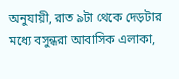অনুযায়ী, রাত ৯টা থেকে দেড়টার মধ্যে বসুন্ধরা আবাসিক এলাকা,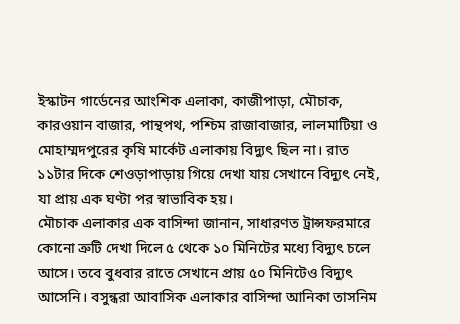ইস্কাটন গার্ডেনের আংশিক এলাকা, কাজীপাড়া, মৌচাক, কারওয়ান বাজার, পান্থপথ, পশ্চিম রাজাবাজার, লালমাটিয়া ও মোহাম্মদপুরের কৃষি মার্কেট এলাকায় বিদ্যুৎ ছিল না। রাত ১১টার দিকে শেওড়াপাড়ায় গিয়ে দেখা যায় সেখানে বিদ্যুৎ নেই, যা প্রায় এক ঘণ্টা পর স্বাভাবিক হয়।
মৌচাক এলাকার এক বাসিন্দা জানান, সাধারণত ট্রান্সফরমারে কোনো ত্রুটি দেখা দিলে ৫ থেকে ১০ মিনিটের মধ্যে বিদ্যুৎ চলে আসে। তবে বুধবার রাতে সেখানে প্রায় ৫০ মিনিটেও বিদ্যুৎ আসেনি। বসুন্ধরা আবাসিক এলাকার বাসিন্দা আনিকা তাসনিম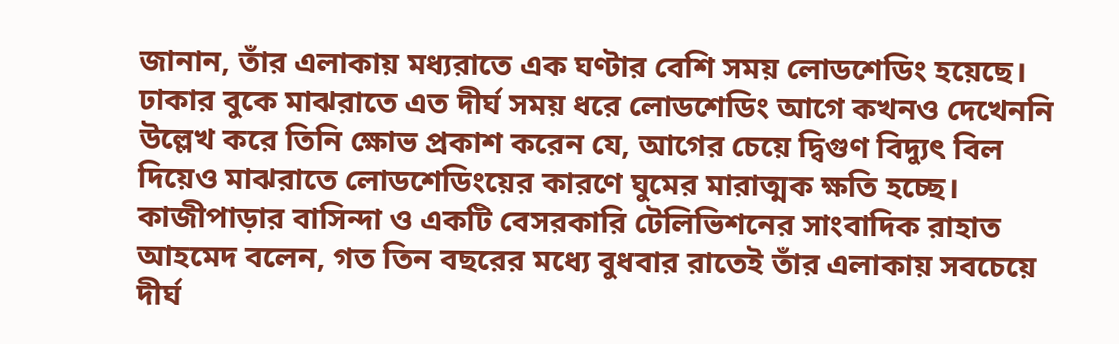জানান, তাঁর এলাকায় মধ্যরাতে এক ঘণ্টার বেশি সময় লোডশেডিং হয়েছে। ঢাকার বুকে মাঝরাতে এত দীর্ঘ সময় ধরে লোডশেডিং আগে কখনও দেখেননি উল্লেখ করে তিনি ক্ষোভ প্রকাশ করেন যে, আগের চেয়ে দ্বিগুণ বিদ্যুৎ বিল দিয়েও মাঝরাতে লোডশেডিংয়ের কারণে ঘুমের মারাত্মক ক্ষতি হচ্ছে।
কাজীপাড়ার বাসিন্দা ও একটি বেসরকারি টেলিভিশনের সাংবাদিক রাহাত আহমেদ বলেন, গত তিন বছরের মধ্যে বুধবার রাতেই তাঁর এলাকায় সবচেয়ে দীর্ঘ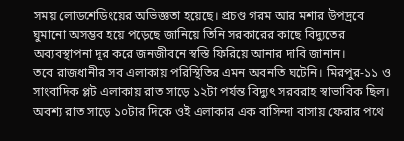সময় লোডশেডিংয়ের অভিজ্ঞতা হয়েছে। প্রচণ্ড গরম আর মশার উপদ্রবে ঘুমানো অসম্ভব হয়ে পড়েছে জানিয়ে তিনি সরকারের কাছে বিদ্যুতের অব্যবস্থাপনা দূর করে জনজীবনে স্বস্তি ফিরিয়ে আনার দাবি জানান।
তবে রাজধানীর সব এলাকায় পরিস্থিতির এমন অবনতি ঘটেনি। মিরপুর-১১ ও সাংবাদিক প্লট এলাকায় রাত সাড়ে ১২টা পর্যন্ত বিদ্যুৎ সরবরাহ স্বাভাবিক ছিল। অবশ্য রাত সাড়ে ১০টার দিকে ওই এলাকার এক বাসিন্দা বাসায় ফেরার পথে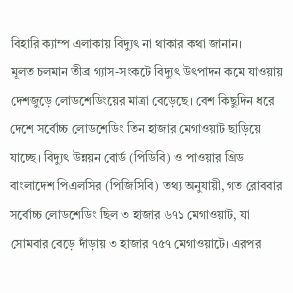বিহারি ক্যাম্প এলাকায় বিদ্যুৎ না থাকার কথা জানান।
মূলত চলমান তীব্র গ্যাস-সংকটে বিদ্যুৎ উৎপাদন কমে যাওয়ায় দেশজুড়ে লোডশেডিংয়ের মাত্রা বেড়েছে। বেশ কিছুদিন ধরে দেশে সর্বোচ্চ লোডশেডিং তিন হাজার মেগাওয়াট ছাড়িয়ে যাচ্ছে। বিদ্যুৎ উন্নয়ন বোর্ড (পিডিবি) ও পাওয়ার গ্রিড বাংলাদেশ পিএলসির (পিজিসিবি) তথ্য অনুযায়ী, গত রোববার সর্বোচ্চ লোডশেডিং ছিল ৩ হাজার ৬৭১ মেগাওয়াট, যা সোমবার বেড়ে দাঁড়ায় ৩ হাজার ৭৫৭ মেগাওয়াটে। এরপর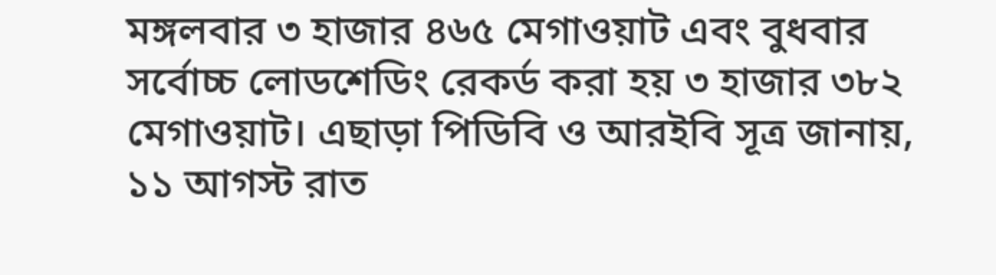মঙ্গলবার ৩ হাজার ৪৬৫ মেগাওয়াট এবং বুধবার সর্বোচ্চ লোডশেডিং রেকর্ড করা হয় ৩ হাজার ৩৮২ মেগাওয়াট। এছাড়া পিডিবি ও আরইবি সূত্র জানায়, ১১ আগস্ট রাত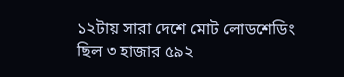১২টায় সারা দেশে মোট লোডশেডিং ছিল ৩ হাজার ৫৯২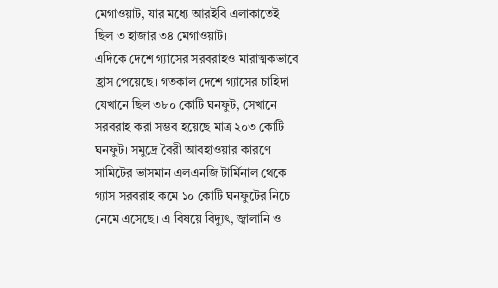মেগাওয়াট, যার মধ্যে আরইবি এলাকাতেই ছিল ৩ হাজার ৩৪ মেগাওয়াট।
এদিকে দেশে গ্যাসের সরবরাহও মারাত্মকভাবে হ্রাস পেয়েছে। গতকাল দেশে গ্যাসের চাহিদা যেখানে ছিল ৩৮০ কোটি ঘনফুট, সেখানে সরবরাহ করা সম্ভব হয়েছে মাত্র ২০৩ কোটি ঘনফুট। সমুদ্রে বৈরী আবহাওয়ার কারণে সামিটের ভাসমান এলএনজি টার্মিনাল থেকে গ্যাস সরবরাহ কমে ১০ কোটি ঘনফুটের নিচে নেমে এসেছে। এ বিষয়ে বিদ্যুৎ, জ্বালানি ও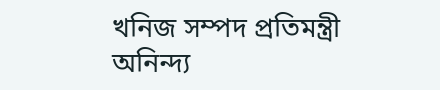খনিজ সম্পদ প্রতিমন্ত্রী অনিন্দ্য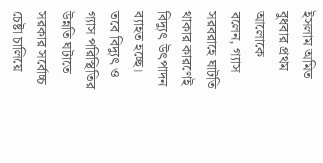ইসলাম অমিত বুধবার প্রথম আলোকে বলেন, গ্যাস সরবরাহে ঘাটতি থাকার কারণেই বিদ্যুৎ উৎপাদন ব্যাহত হচ্ছে। তবে বিদ্যুৎ ও গ্যাস পরিস্থিতির উন্নতি ঘটাতে সরকার সর্বোচ্চ চেষ্টা চালিয়ে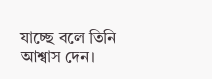যাচ্ছে বলে তিনি আশ্বাস দেন।